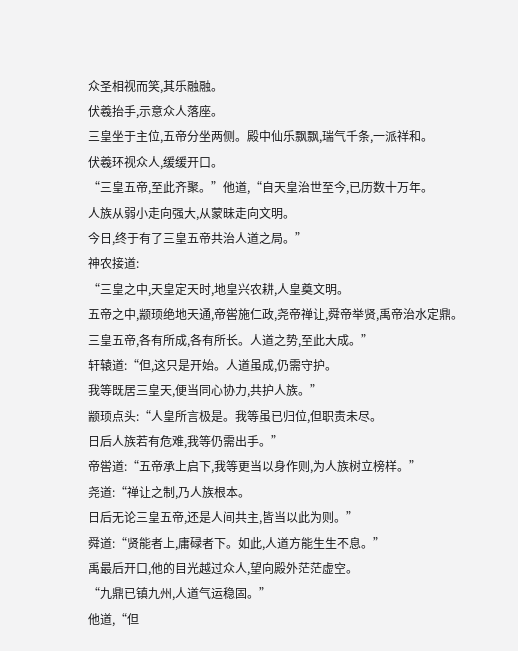众圣相视而笑,其乐融融。
伏羲抬手,示意众人落座。
三皇坐于主位,五帝分坐两侧。殿中仙乐飘飘,瑞气千条,一派祥和。
伏羲环视众人,缓缓开口。
“三皇五帝,至此齐聚。”他道,“自天皇治世至今,已历数十万年。
人族从弱小走向强大,从蒙昧走向文明。
今日,终于有了三皇五帝共治人道之局。”
神农接道:
“三皇之中,天皇定天时,地皇兴农耕,人皇奠文明。
五帝之中,颛顼绝地天通,帝喾施仁政,尧帝禅让,舜帝举贤,禹帝治水定鼎。
三皇五帝,各有所成,各有所长。人道之势,至此大成。”
轩辕道:“但,这只是开始。人道虽成,仍需守护。
我等既居三皇天,便当同心协力,共护人族。”
颛顼点头:“人皇所言极是。我等虽已归位,但职责未尽。
日后人族若有危难,我等仍需出手。”
帝喾道:“五帝承上启下,我等更当以身作则,为人族树立榜样。”
尧道:“禅让之制,乃人族根本。
日后无论三皇五帝,还是人间共主,皆当以此为则。”
舜道:“贤能者上,庸碌者下。如此,人道方能生生不息。”
禹最后开口,他的目光越过众人,望向殿外茫茫虚空。
“九鼎已镇九州,人道气运稳固。”
他道,“但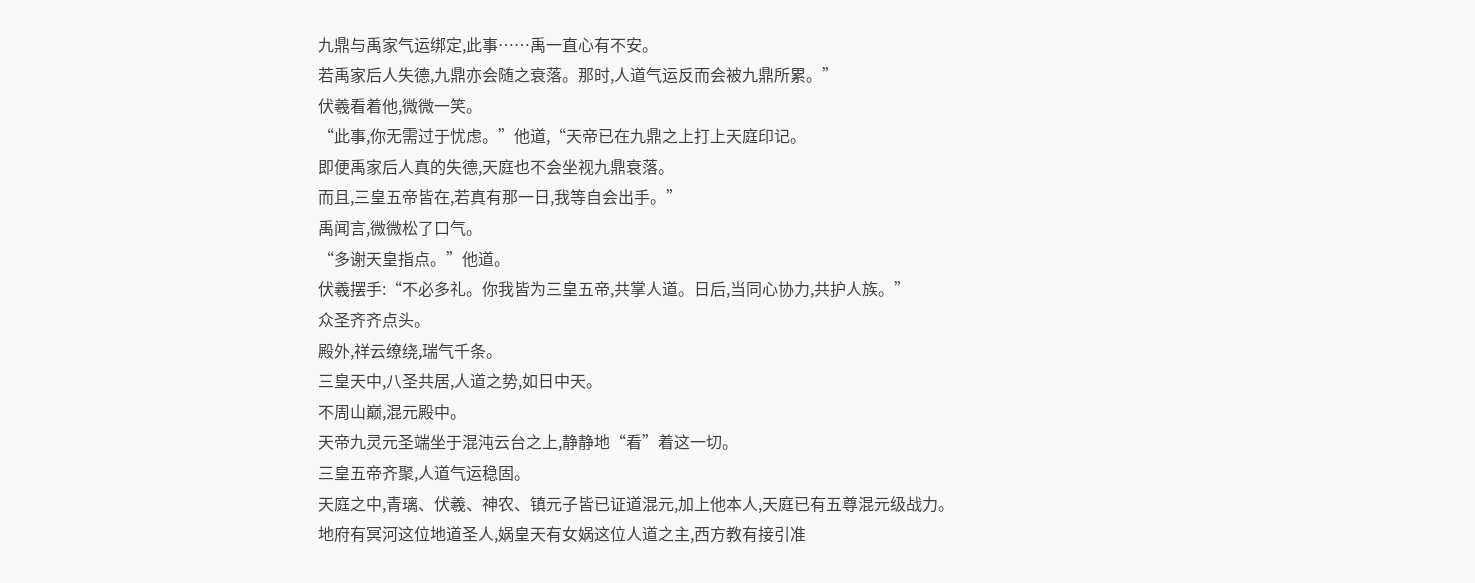九鼎与禹家气运绑定,此事……禹一直心有不安。
若禹家后人失德,九鼎亦会随之衰落。那时,人道气运反而会被九鼎所累。”
伏羲看着他,微微一笑。
“此事,你无需过于忧虑。”他道,“天帝已在九鼎之上打上天庭印记。
即便禹家后人真的失德,天庭也不会坐视九鼎衰落。
而且,三皇五帝皆在,若真有那一日,我等自会出手。”
禹闻言,微微松了口气。
“多谢天皇指点。”他道。
伏羲摆手:“不必多礼。你我皆为三皇五帝,共掌人道。日后,当同心协力,共护人族。”
众圣齐齐点头。
殿外,祥云缭绕,瑞气千条。
三皇天中,八圣共居,人道之势,如日中天。
不周山巅,混元殿中。
天帝九灵元圣端坐于混沌云台之上,静静地“看”着这一切。
三皇五帝齐聚,人道气运稳固。
天庭之中,青璃、伏羲、神农、镇元子皆已证道混元,加上他本人,天庭已有五尊混元级战力。
地府有冥河这位地道圣人,娲皇天有女娲这位人道之主,西方教有接引准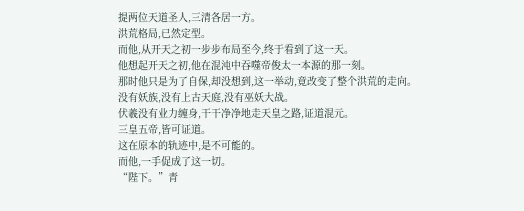提两位天道圣人,三清各居一方。
洪荒格局,已然定型。
而他,从开天之初一步步布局至今,终于看到了这一天。
他想起开天之初,他在混沌中吞噬帝俊太一本源的那一刻。
那时他只是为了自保,却没想到,这一举动,竟改变了整个洪荒的走向。
没有妖族,没有上古天庭,没有巫妖大战。
伏羲没有业力缠身,干干净净地走天皇之路,证道混元。
三皇五帝,皆可证道。
这在原本的轨迹中,是不可能的。
而他,一手促成了这一切。
“陛下。”青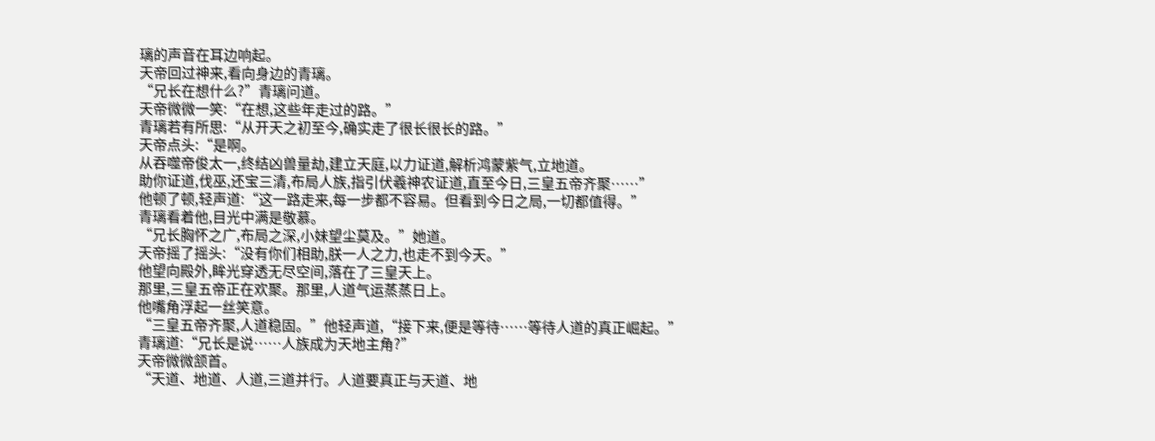璃的声音在耳边响起。
天帝回过神来,看向身边的青璃。
“兄长在想什么?”青璃问道。
天帝微微一笑:“在想,这些年走过的路。”
青璃若有所思:“从开天之初至今,确实走了很长很长的路。”
天帝点头:“是啊。
从吞噬帝俊太一,终结凶兽量劫,建立天庭,以力证道,解析鸿蒙紫气,立地道。
助你证道,伐巫,还宝三清,布局人族,指引伏羲神农证道,直至今日,三皇五帝齐聚……”
他顿了顿,轻声道:“这一路走来,每一步都不容易。但看到今日之局,一切都值得。”
青璃看着他,目光中满是敬慕。
“兄长胸怀之广,布局之深,小妹望尘莫及。”她道。
天帝摇了摇头:“没有你们相助,朕一人之力,也走不到今天。”
他望向殿外,眸光穿透无尽空间,落在了三皇天上。
那里,三皇五帝正在欢聚。那里,人道气运蒸蒸日上。
他嘴角浮起一丝笑意。
“三皇五帝齐聚,人道稳固。”他轻声道,“接下来,便是等待……等待人道的真正崛起。”
青璃道:“兄长是说……人族成为天地主角?”
天帝微微颔首。
“天道、地道、人道,三道并行。人道要真正与天道、地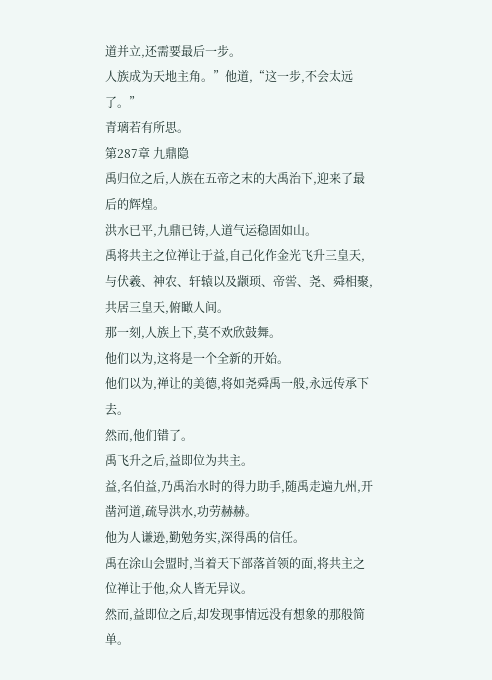道并立,还需要最后一步。
人族成为天地主角。”他道,“这一步,不会太远了。”
青璃若有所思。
第287章 九鼎隐
禹归位之后,人族在五帝之末的大禹治下,迎来了最后的辉煌。
洪水已平,九鼎已铸,人道气运稳固如山。
禹将共主之位禅让于益,自己化作金光飞升三皇天,与伏羲、神农、轩辕以及颛顼、帝喾、尧、舜相聚,共居三皇天,俯瞰人间。
那一刻,人族上下,莫不欢欣鼓舞。
他们以为,这将是一个全新的开始。
他们以为,禅让的美德,将如尧舜禹一般,永远传承下去。
然而,他们错了。
禹飞升之后,益即位为共主。
益,名伯益,乃禹治水时的得力助手,随禹走遍九州,开凿河道,疏导洪水,功劳赫赫。
他为人谦逊,勤勉务实,深得禹的信任。
禹在涂山会盟时,当着天下部落首领的面,将共主之位禅让于他,众人皆无异议。
然而,益即位之后,却发现事情远没有想象的那般简单。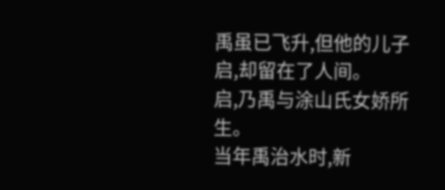禹虽已飞升,但他的儿子启,却留在了人间。
启,乃禹与涂山氏女娇所生。
当年禹治水时,新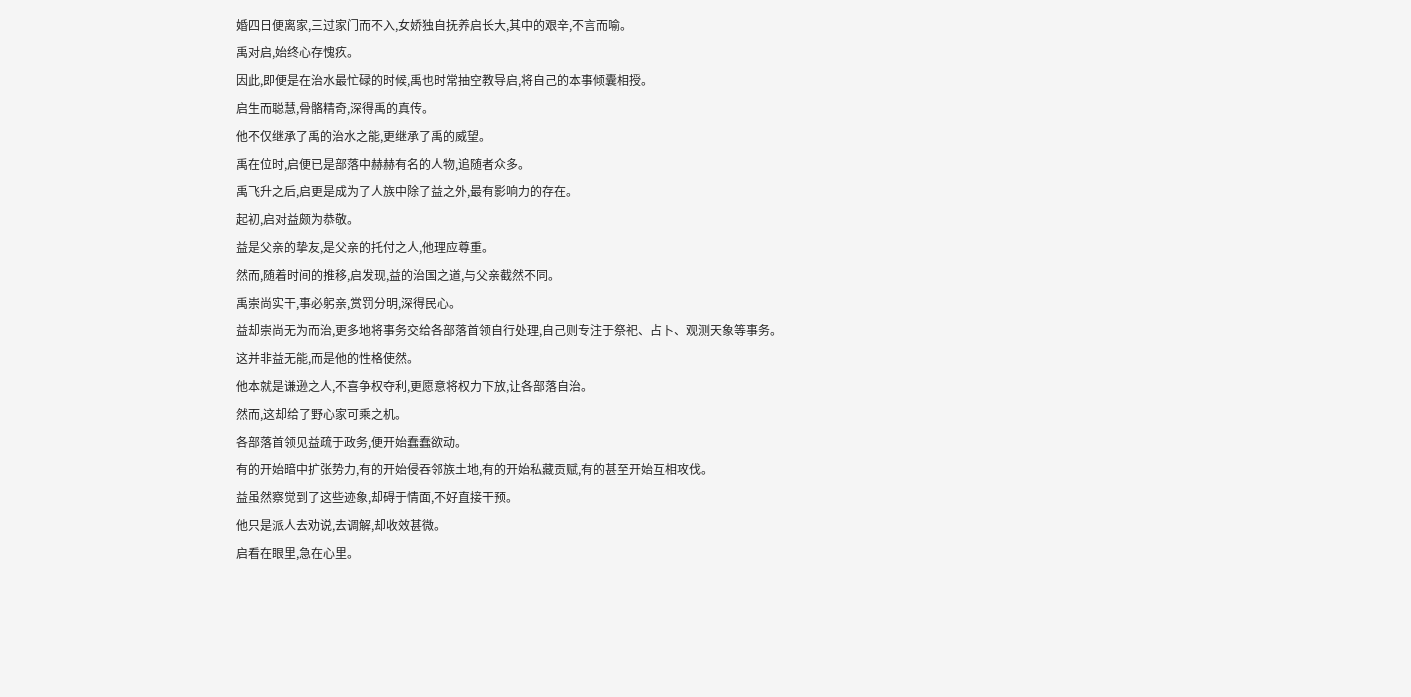婚四日便离家,三过家门而不入,女娇独自抚养启长大,其中的艰辛,不言而喻。
禹对启,始终心存愧疚。
因此,即便是在治水最忙碌的时候,禹也时常抽空教导启,将自己的本事倾囊相授。
启生而聪慧,骨骼精奇,深得禹的真传。
他不仅继承了禹的治水之能,更继承了禹的威望。
禹在位时,启便已是部落中赫赫有名的人物,追随者众多。
禹飞升之后,启更是成为了人族中除了益之外,最有影响力的存在。
起初,启对益颇为恭敬。
益是父亲的挚友,是父亲的托付之人,他理应尊重。
然而,随着时间的推移,启发现,益的治国之道,与父亲截然不同。
禹崇尚实干,事必躬亲,赏罚分明,深得民心。
益却崇尚无为而治,更多地将事务交给各部落首领自行处理,自己则专注于祭祀、占卜、观测天象等事务。
这并非益无能,而是他的性格使然。
他本就是谦逊之人,不喜争权夺利,更愿意将权力下放,让各部落自治。
然而,这却给了野心家可乘之机。
各部落首领见益疏于政务,便开始蠢蠢欲动。
有的开始暗中扩张势力,有的开始侵吞邻族土地,有的开始私藏贡赋,有的甚至开始互相攻伐。
益虽然察觉到了这些迹象,却碍于情面,不好直接干预。
他只是派人去劝说,去调解,却收效甚微。
启看在眼里,急在心里。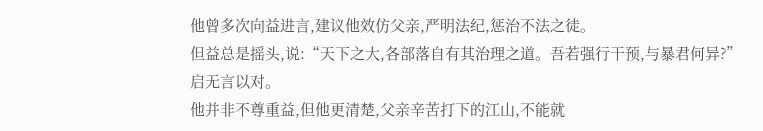他曾多次向益进言,建议他效仿父亲,严明法纪,惩治不法之徒。
但益总是摇头,说:“天下之大,各部落自有其治理之道。吾若强行干预,与暴君何异?”
启无言以对。
他并非不尊重益,但他更清楚,父亲辛苦打下的江山,不能就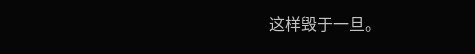这样毁于一旦。